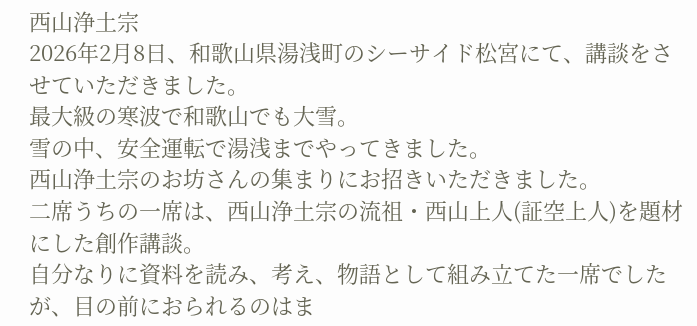西山浄土宗
2026年2月8日、和歌山県湯浅町のシーサイド松宮にて、講談をさせていただきました。
最大級の寒波で和歌山でも大雪。
雪の中、安全運転で湯浅までやってきました。
西山浄土宗のお坊さんの集まりにお招きいただきました。
二席うちの一席は、西山浄土宗の流祖・西山上人(証空上人)を題材にした創作講談。
自分なりに資料を読み、考え、物語として組み立てた一席でしたが、目の前におられるのはま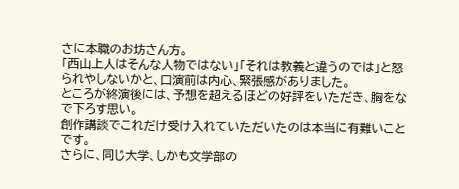さに本職のお坊さん方。
「西山上人はそんな人物ではない」「それは教義と違うのでは」と怒られやしないかと、口演前は内心、緊張感がありました。
ところが終演後には、予想を超えるほどの好評をいただき、胸をなで下ろす思い。
創作講談でこれだけ受け入れていただいたのは本当に有難いことです。
さらに、同じ大学、しかも文学部の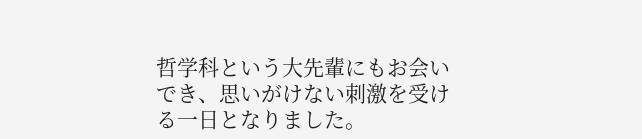哲学科という大先輩にもお会いでき、思いがけない刺激を受ける一日となりました。